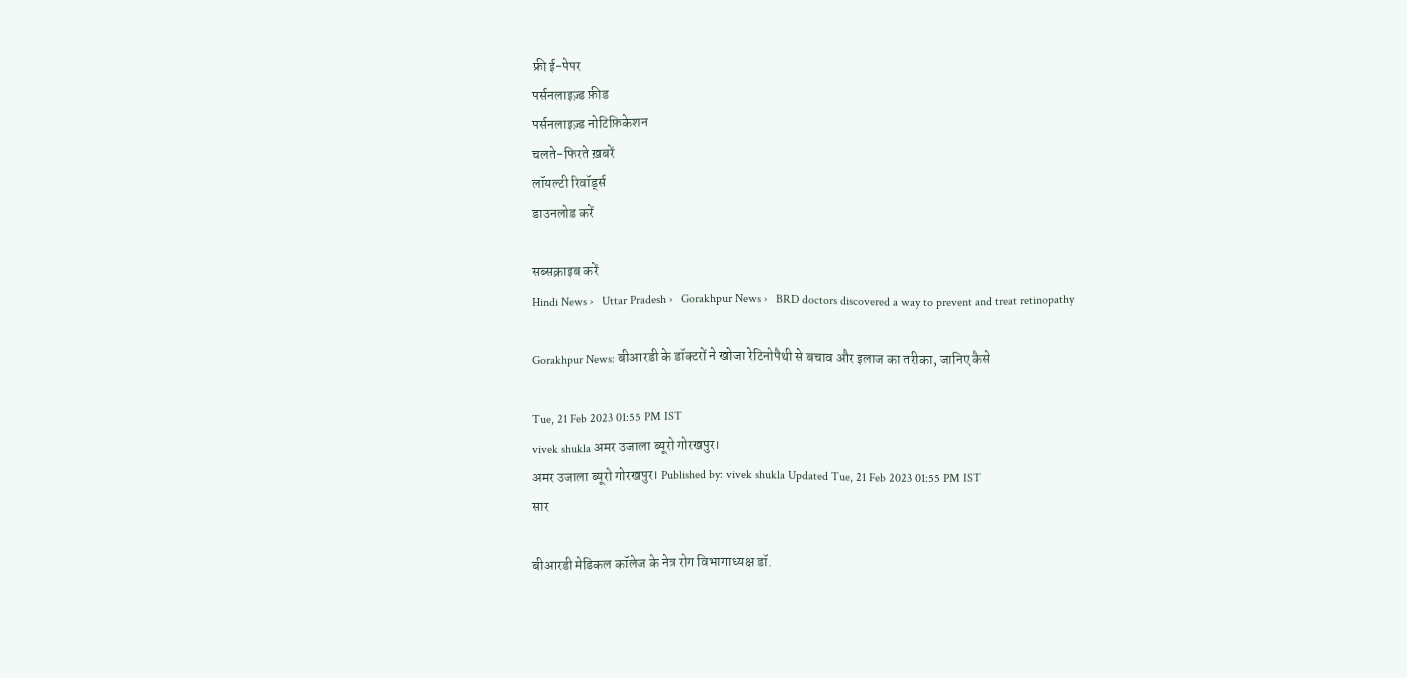फ्री ई-पेपर
पर्सनलाइज़्ड फ़ीड
पर्सनलाइज़्ड नोटिफ़िकेशन
चलते-फिरते ख़बरें
लॉयल्टी रिवॉर्ड्स
डाउनलोड करें

सब्सक्राइब करें
Hindi News ›   Uttar Pradesh ›   Gorakhpur News ›   BRD doctors discovered a way to prevent and treat retinopathy

Gorakhpur News: बीआरडी के डॉक्टरों ने खोजा रेटिनोपैथी से बचाव और इलाज का तरीका, जानिए कैसे

Tue, 21 Feb 2023 01:55 PM IST
vivek shukla अमर उजाला ब्यूरो गोरखपुर।
अमर उजाला ब्यूरो गोरखपुर। Published by: vivek shukla Updated Tue, 21 Feb 2023 01:55 PM IST
सार

बीआरडी मेडिकल कॉलेज के नेत्र रोग विभागाध्यक्ष डॉ.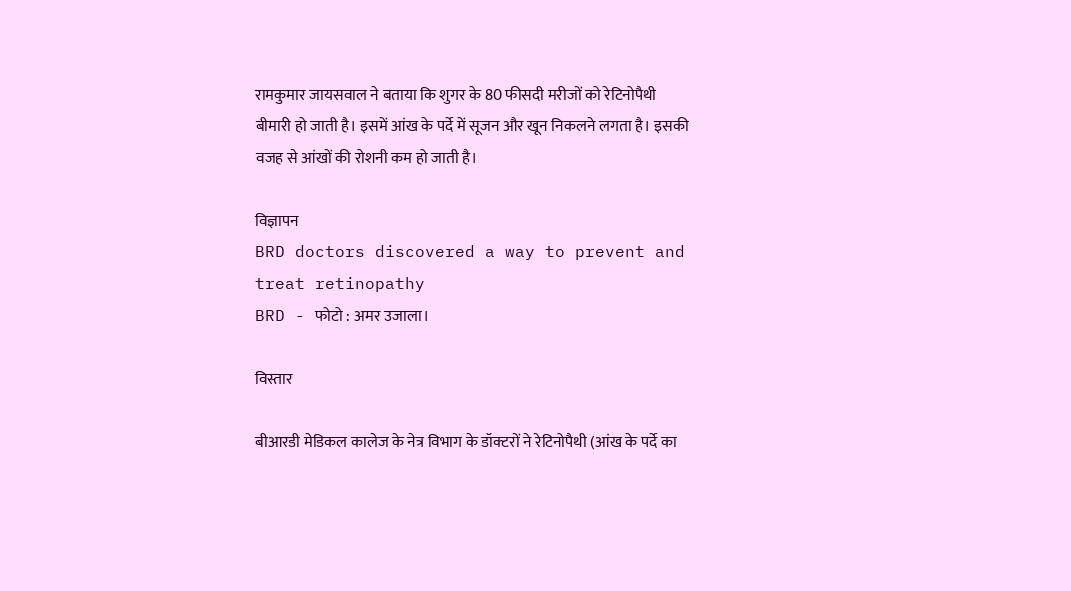रामकुमार जायसवाल ने बताया कि शुगर के 80 फीसदी मरीजों को रेटिनोपैथी बीमारी हो जाती है। इसमें आंख के पर्दे में सूजन और खून निकलने लगता है। इसकी वजह से आंखों की रोशनी कम हो जाती है।

विज्ञापन
BRD doctors discovered a way to prevent and treat retinopathy
BRD - फोटो : अमर उजाला।

विस्तार

बीआरडी मेडिकल कालेज के नेत्र विभाग के डॉक्टरों ने रेटिनोपैथी (आंख के पर्दे का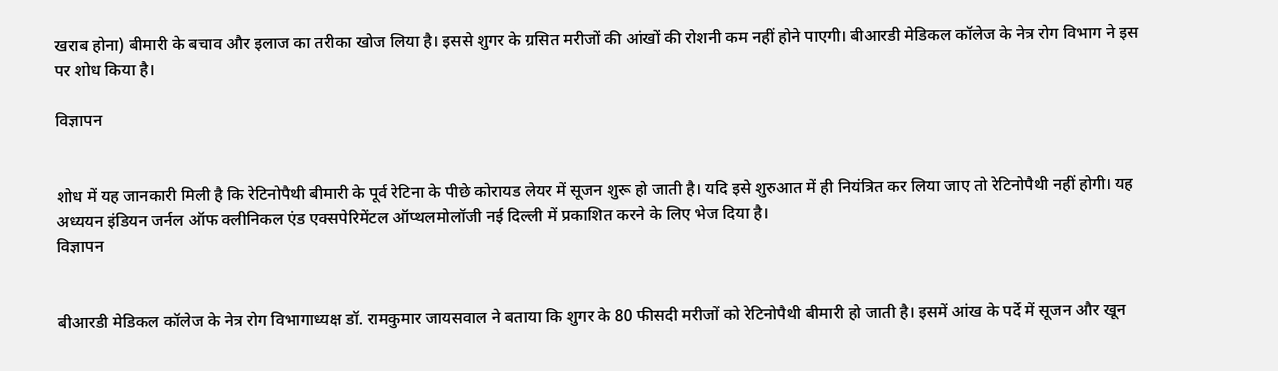खराब होना) बीमारी के बचाव और इलाज का तरीका खोज लिया है। इससे शुगर के ग्रसित मरीजों की आंखों की रोशनी कम नहीं होने पाएगी। बीआरडी मेडिकल कॉलेज के नेत्र रोग विभाग ने इस पर शोध किया है।

विज्ञापन


शोध में यह जानकारी मिली है कि रेटिनोपैथी बीमारी के पूर्व रेटिना के पीछे कोरायड लेयर में सूजन शुरू हो जाती है। यदि इसे शुरुआत में ही नियंत्रित कर लिया जाए तो रेटिनोपैथी नहीं होगी। यह अध्ययन इंडियन जर्नल ऑफ क्लीनिकल एंड एक्सपेरिमेंटल ऑप्थलमोलॉजी नई दिल्ली में प्रकाशित करने के लिए भेज दिया है।
विज्ञापन


बीआरडी मेडिकल कॉलेज के नेत्र रोग विभागाध्यक्ष डॉ. रामकुमार जायसवाल ने बताया कि शुगर के 80 फीसदी मरीजों को रेटिनोपैथी बीमारी हो जाती है। इसमें आंख के पर्दे में सूजन और खून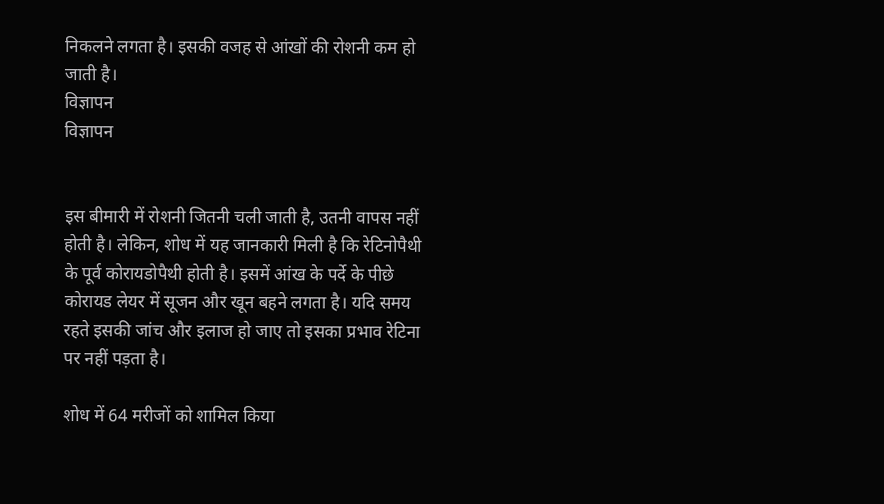निकलने लगता है। इसकी वजह से आंखों की रोशनी कम हो जाती है।
विज्ञापन
विज्ञापन


इस बीमारी में रोशनी जितनी चली जाती है, उतनी वापस नहीं होती है। लेकिन, शोध में यह जानकारी मिली है कि रेटिनोपैथी के पूर्व कोरायडोपैथी होती है। इसमें आंख के पर्दे के पीछे कोरायड लेयर में सूजन और खून बहने लगता है। यदि समय रहते इसकी जांच और इलाज हो जाए तो इसका प्रभाव रेटिना पर नहीं पड़ता है।

शोध में 64 मरीजों को शामिल किया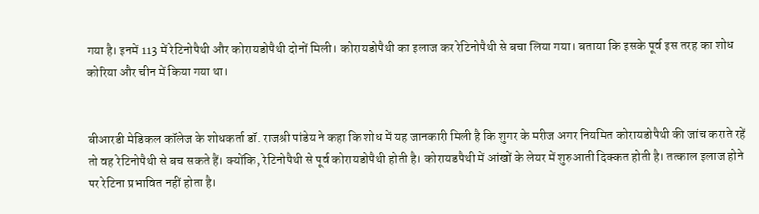गया है। इनमें 113 में रेटिनोपैथी और कोरायडोपैथी दोनों मिली। कोरायडोपैथी का इलाज कर रेटिनोपैथी से बचा लिया गया। बताया कि इसके पूर्व इस तरह का शोध कोरिया और चीन में किया गया था।


बीआरडी मेडिकल कॉलेज के शोधकर्ता डॉ. राजश्री पांडेय ने कहा कि शोध में यह जानकारी मिली है कि शुगर के मरीज अगर नियमित कोरायडोपैथी की जांच कराते रहें तो वह रेटिनोपैथी से बच सकते हैं। क्योंकि, रेटिनोपैथी से पूर्व कोरायडोपैथी होती है। कोरायडपैथी में आंखों के लेयर में शुरुआती दिक्कत होती है। तत्काल इलाज होने पर रेटिना प्रभावित नहीं होता है।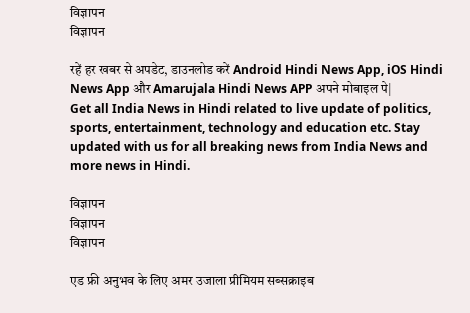विज्ञापन
विज्ञापन

रहें हर खबर से अपडेट, डाउनलोड करें Android Hindi News App, iOS Hindi News App और Amarujala Hindi News APP अपने मोबाइल पे|
Get all India News in Hindi related to live update of politics, sports, entertainment, technology and education etc. Stay updated with us for all breaking news from India News and more news in Hindi.

विज्ञापन
विज्ञापन
विज्ञापन

एड फ्री अनुभव के लिए अमर उजाला प्रीमियम सब्सक्राइब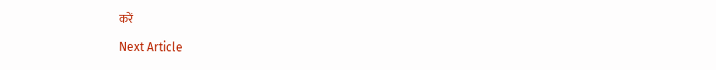करें

Next Article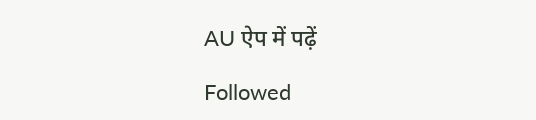AU ऐप में पढ़ें

Followed